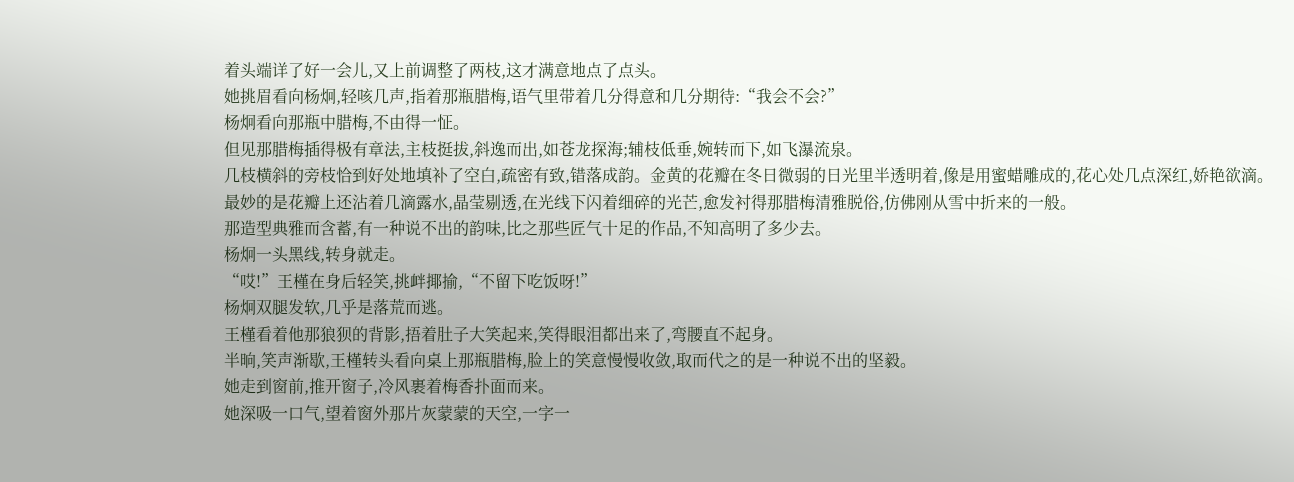着头端详了好一会儿,又上前调整了两枝,这才满意地点了点头。
她挑眉看向杨炯,轻咳几声,指着那瓶腊梅,语气里带着几分得意和几分期待:“我会不会?”
杨炯看向那瓶中腊梅,不由得一怔。
但见那腊梅插得极有章法,主枝挺拔,斜逸而出,如苍龙探海;辅枝低垂,婉转而下,如飞瀑流泉。
几枝横斜的旁枝恰到好处地填补了空白,疏密有致,错落成韵。金黄的花瓣在冬日微弱的日光里半透明着,像是用蜜蜡雕成的,花心处几点深红,娇艳欲滴。
最妙的是花瓣上还沾着几滴露水,晶莹剔透,在光线下闪着细碎的光芒,愈发衬得那腊梅清雅脱俗,仿佛刚从雪中折来的一般。
那造型典雅而含蓄,有一种说不出的韵味,比之那些匠气十足的作品,不知高明了多少去。
杨炯一头黑线,转身就走。
“哎!”王槿在身后轻笑,挑衅揶揄,“不留下吃饭呀!”
杨炯双腿发软,几乎是落荒而逃。
王槿看着他那狼狈的背影,捂着肚子大笑起来,笑得眼泪都出来了,弯腰直不起身。
半晌,笑声渐歇,王槿转头看向桌上那瓶腊梅,脸上的笑意慢慢收敛,取而代之的是一种说不出的坚毅。
她走到窗前,推开窗子,冷风裹着梅香扑面而来。
她深吸一口气,望着窗外那片灰蒙蒙的天空,一字一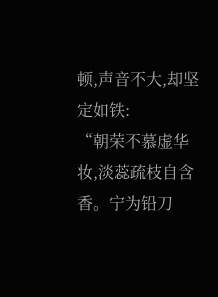顿,声音不大,却坚定如铁:
“朝荣不慕虚华妆,淡蕊疏枝自含香。宁为铅刀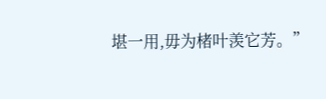堪一用,毋为楮叶羡它芳。”